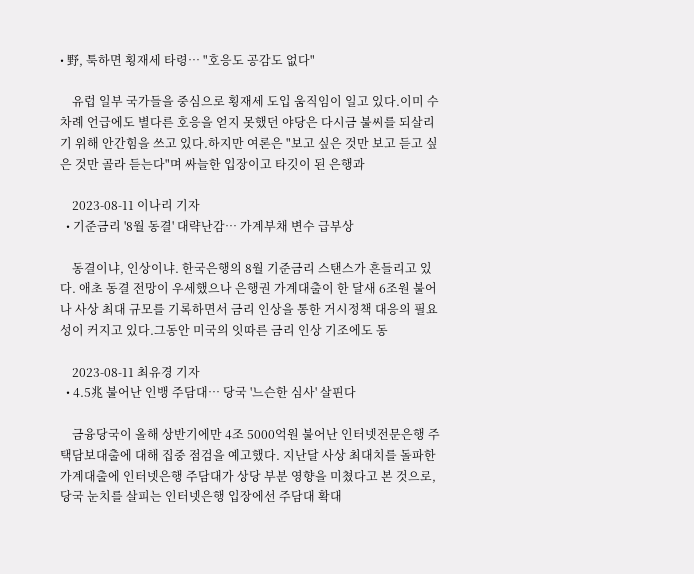• 野, 툭하면 횡재세 타령… "호응도 공감도 없다"

    유럽 일부 국가들을 중심으로 횡재세 도입 움직임이 일고 있다.이미 수차례 언급에도 별다른 호응을 얻지 못했던 야당은 다시금 불씨를 되살리기 위해 안간힘을 쓰고 있다.하지만 여론은 "보고 싶은 것만 보고 듣고 싶은 것만 골라 듣는다"며 싸늘한 입장이고 타깃이 된 은행과

    2023-08-11 이나리 기자
  • 기준금리 '8월 동결' 대략난감… 가계부채 변수 급부상

    동결이냐, 인상이냐. 한국은행의 8월 기준금리 스탠스가 흔들리고 있다. 애초 동결 전망이 우세했으나 은행권 가계대출이 한 달새 6조원 불어나 사상 최대 규모를 기록하면서 금리 인상을 통한 거시정책 대응의 필요성이 커지고 있다.그동안 미국의 잇따른 금리 인상 기조에도 동

    2023-08-11 최유경 기자
  • 4.5兆 불어난 인뱅 주담대… 당국 '느슨한 심사' 살핀다

    금융당국이 올해 상반기에만 4조 5000억원 불어난 인터넷전문은행 주택담보대출에 대해 집중 점검을 예고했다. 지난달 사상 최대치를 돌파한 가계대출에 인터넷은행 주담대가 상당 부분 영향을 미쳤다고 본 것으로, 당국 눈치를 살피는 인터넷은행 입장에선 주담대 확대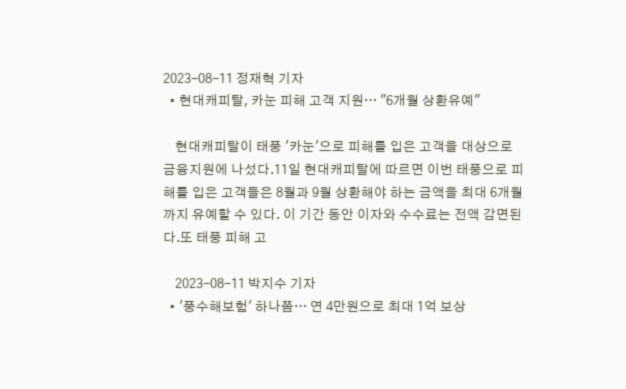2023-08-11 정재혁 기자
  • 현대캐피탈, 카눈 피해 고객 지원… "6개월 상환유예"

    현대캐피탈이 태풍 '카눈'으로 피해를 입은 고객을 대상으로 금융지원에 나섰다.11일 현대캐피탈에 따르면 이번 태풍으로 피해를 입은 고객들은 8월과 9월 상환해야 하는 금액을 최대 6개월까지 유예할 수 있다. 이 기간 동안 이자와 수수료는 전액 감면된다.또 태풍 피해 고

    2023-08-11 박지수 기자
  • '풍수해보험' 하나쯤… 연 4만원으로 최대 1억 보상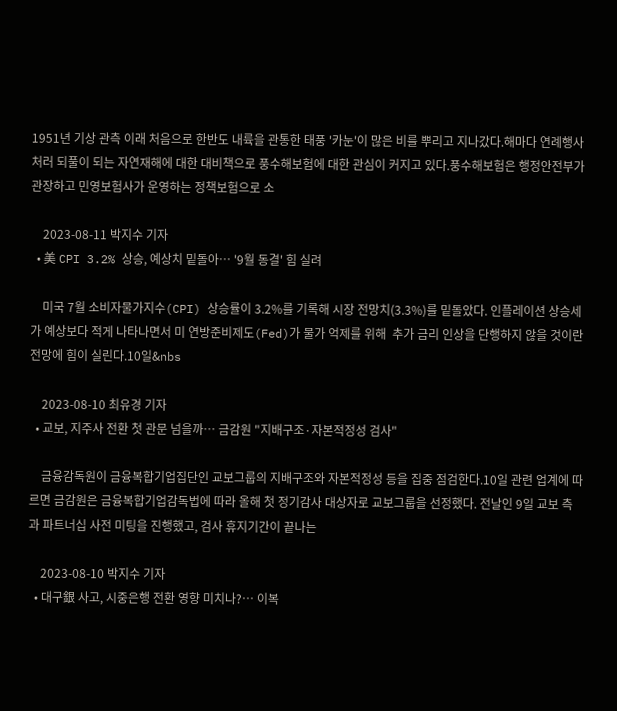1951년 기상 관측 이래 처음으로 한반도 내륙을 관통한 태풍 '카눈'이 많은 비를 뿌리고 지나갔다.해마다 연례행사 처러 되풀이 되는 자연재해에 대한 대비책으로 풍수해보험에 대한 관심이 커지고 있다.풍수해보험은 행정안전부가 관장하고 민영보험사가 운영하는 정책보험으로 소

    2023-08-11 박지수 기자
  • 美 CPI 3.2% 상승, 예상치 밑돌아… '9월 동결' 힘 실려

    미국 7월 소비자물가지수(CPI) 상승률이 3.2%를 기록해 시장 전망치(3.3%)를 밑돌았다. 인플레이션 상승세가 예상보다 적게 나타나면서 미 연방준비제도(Fed)가 물가 억제를 위해  추가 금리 인상을 단행하지 않을 것이란 전망에 힘이 실린다.10일&nbs

    2023-08-10 최유경 기자
  • 교보, 지주사 전환 첫 관문 넘을까… 금감원 "지배구조·자본적정성 검사"

    금융감독원이 금융복합기업집단인 교보그룹의 지배구조와 자본적정성 등을 집중 점검한다.10일 관련 업계에 따르면 금감원은 금융복합기업감독법에 따라 올해 첫 정기감사 대상자로 교보그룹을 선정했다. 전날인 9일 교보 측과 파트너십 사전 미팅을 진행했고, 검사 휴지기간이 끝나는

    2023-08-10 박지수 기자
  • 대구銀 사고, 시중은행 전환 영향 미치나?… 이복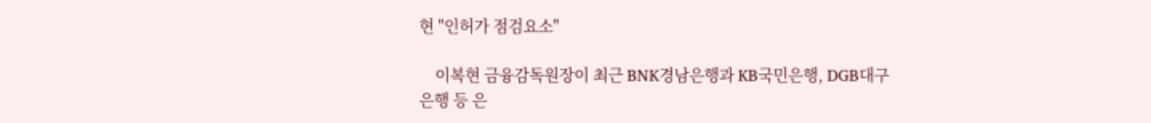현 "인허가 점검요소"

    이복현 금융감독원장이 최근 BNK경남은행과 KB국민은행, DGB대구은행 등 은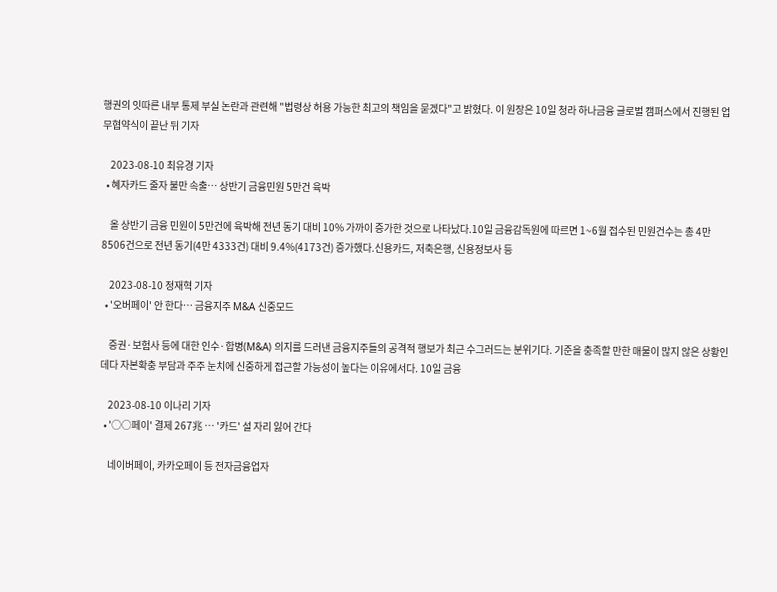행권의 잇따른 내부 통제 부실 논란과 관련해 "법령상 허용 가능한 최고의 책임을 묻겠다"고 밝혔다. 이 원장은 10일 청라 하나금융 글로벌 캠퍼스에서 진행된 업무협약식이 끝난 뒤 기자

    2023-08-10 최유경 기자
  • 혜자카드 줄자 불만 속출… 상반기 금융민원 5만건 육박

    올 상반기 금융 민원이 5만건에 육박해 전년 동기 대비 10% 가까이 증가한 것으로 나타났다.10일 금융감독원에 따르면 1~6월 접수된 민원건수는 총 4만 8506건으로 전년 동기(4만 4333건) 대비 9.4%(4173건) 증가했다.신용카드, 저축은행, 신용정보사 등

    2023-08-10 정재혁 기자
  • '오버페이' 안 한다… 금융지주 M&A 신중모드

    증권·보험사 등에 대한 인수·합병(M&A) 의지를 드러낸 금융지주들의 공격적 행보가 최근 수그러드는 분위기다. 기준을 충족할 만한 매물이 많지 않은 상황인데다 자본확충 부담과 주주 눈치에 신중하게 접근할 가능성이 높다는 이유에서다. 10일 금융

    2023-08-10 이나리 기자
  • '○○페이' 결제 267兆 … '카드' 설 자리 잃어 간다

    네이버페이, 카카오페이 등 전자금융업자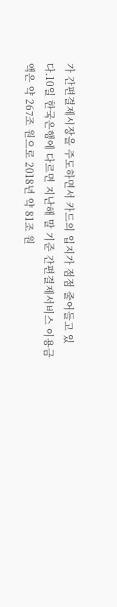가 간편결제시장을 주도하면서 카드의 입지가 점점 줄어들고 있다.10일 한국은행에 다르면 지난해 말 기준 간편결제서비스 이용금액은 약 267조 원으로 2018년 약 81조 원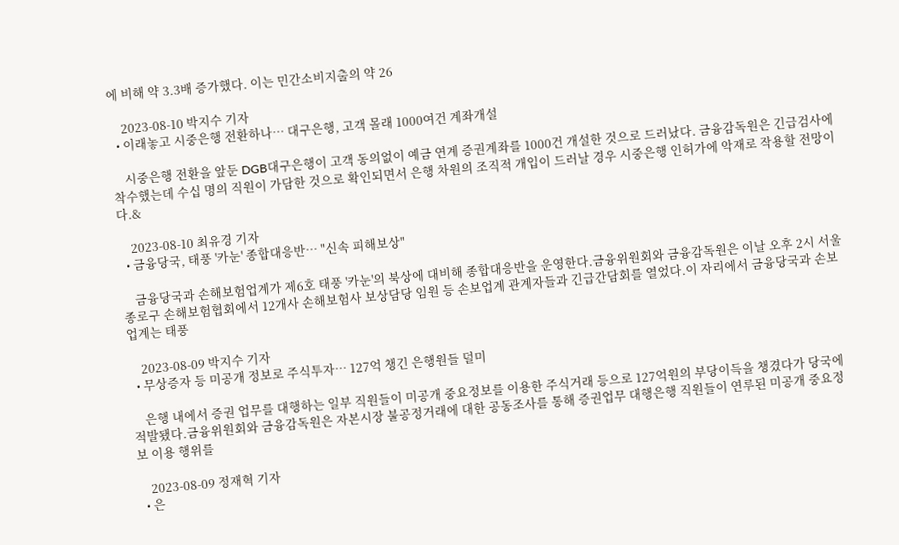에 비해 약 3.3배 증가했다. 이는 민간소비지출의 약 26

    2023-08-10 박지수 기자
  • 이래놓고 시중은행 전환하나… 대구은행, 고객 몰래 1000여건 계좌개설

    시중은행 전환을 앞둔 DGB대구은행이 고객 동의없이 예금 연계 증권계좌를 1000건 개설한 것으로 드러났다. 금융감독원은 긴급검사에 착수했는데 수십 명의 직원이 가담한 것으로 확인되면서 은행 차원의 조직적 개입이 드러날 경우 시중은행 인허가에 악재로 작용할 전망이다.&

    2023-08-10 최유경 기자
  • 금융당국, 태풍 '카눈' 종합대응반… "신속 피해보상"

    금융당국과 손해보험업계가 제6호 태풍 '카눈'의 북상에 대비해 종합대응반을 운영한다.금융위원회와 금융감독원은 이날 오후 2시 서울 종로구 손해보험협회에서 12개사 손해보험사 보상담당 임원 등 손보업계 관계자들과 긴급간담회를 열었다.이 자리에서 금융당국과 손보업계는 태풍

    2023-08-09 박지수 기자
  • 무상증자 등 미공개 정보로 주식투자… 127억 챙긴 은행원들 덜미

    은행 내에서 증권 업무를 대행하는 일부 직원들이 미공개 중요정보를 이용한 주식거래 등으로 127억원의 부당이득을 챙겼다가 당국에 적발됐다.금융위원회와 금융감독원은 자본시장 불공정거래에 대한 공동조사를 통해 증권업무 대행은행 직원들이 연루된 미공개 중요정보 이용 행위를

    2023-08-09 정재혁 기자
  • 은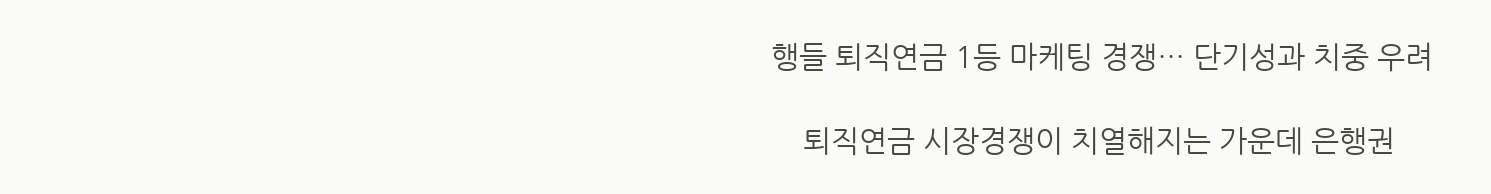행들 퇴직연금 1등 마케팅 경쟁… 단기성과 치중 우려

    퇴직연금 시장경쟁이 치열해지는 가운데 은행권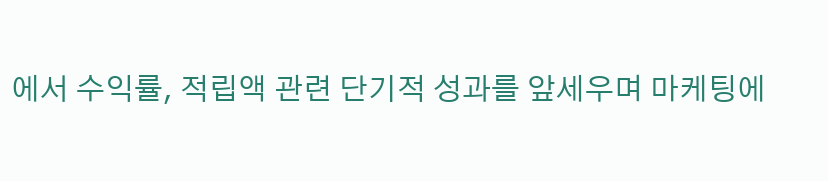에서 수익률, 적립액 관련 단기적 성과를 앞세우며 마케팅에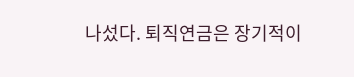나섰다. 퇴직연금은 장기적이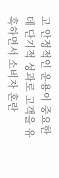고 안정적인 운용이 중요한데 단기적 성과로 고객을 유혹하면서 소비자 혼란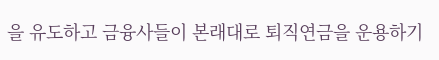을 유도하고 금융사들이 본래대로 퇴직연금을 운용하기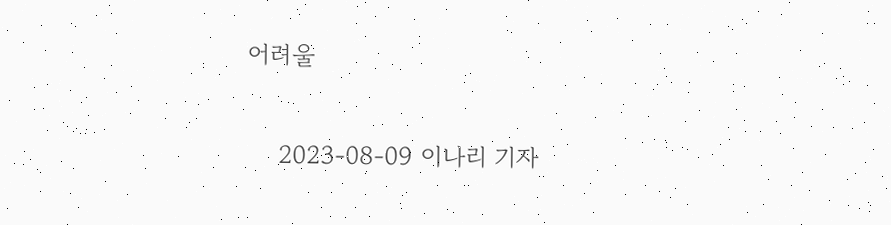어려울

    2023-08-09 이나리 기자